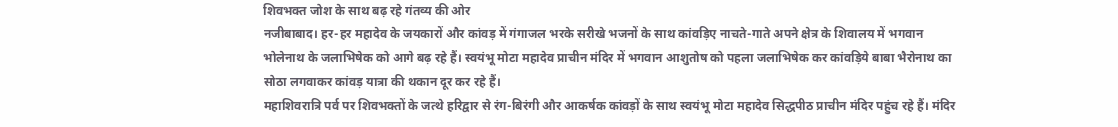शिवभक्त जोश के साथ बढ़ रहे गंतव्य की ओर
नजीबाबाद। हर-हर महादेव के जयकारों और कांवड़ में गंगाजल भरके सरीखे भजनों के साथ कांवड़िए नाचते-गाते अपने क्षेत्र के शिवालय में भगवान भोलेनाथ के जलाभिषेक को आगे बढ़ रहे हैं। स्वयंभू मोटा महादेव प्राचीन मंदिर में भगवान आशुतोष को पहला जलाभिषेक कर कांवड़िये बाबा भैरोनाथ का सोठा लगवाकर कांवड़ यात्रा की थकान दूर कर रहे हैं।
महाशिवरात्रि पर्व पर शिवभक्तों के जत्थे हरिद्वार से रंग-बिरंगी और आकर्षक कांवड़ों के साथ स्वयंभू मोटा महादेव सिद्धपीठ प्राचीन मंदिर पहुंच रहे हैं। मंदिर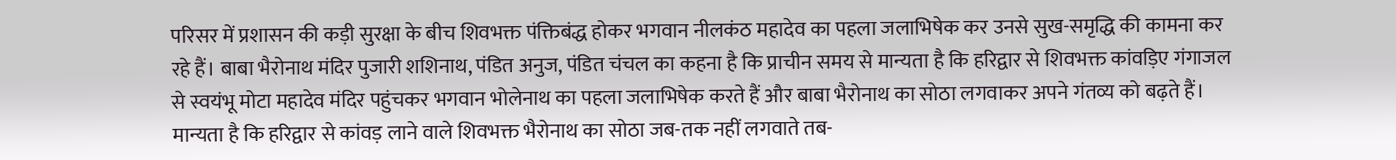परिसर में प्रशासन की कड़ी सुरक्षा के बीच शिवभक्त पंक्तिबंद्ध होकर भगवान नीलकंठ महादेव का पहला जलाभिषेक कर उनसे सुख-समृद्धि की कामना कर रहे हैं। बाबा भैरोनाथ मंदिर पुजारी शशिनाथ, पंडित अनुज, पंडित चंचल का कहना है कि प्राचीन समय से मान्यता है कि हरिद्वार से शिवभक्त कांवड़िए गंगाजल से स्वयंभू मोटा महादेव मंदिर पहुंचकर भगवान भोलेनाथ का पहला जलाभिषेक करते हैं और बाबा भैरोनाथ का सोठा लगवाकर अपने गंतव्य को बढ़ते हैं। मान्यता है कि हरिद्वार से कांवड़ लाने वाले शिवभक्त भैरोनाथ का सोठा जब-तक नहीं लगवाते तब-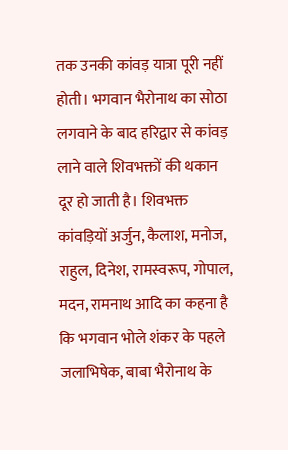तक उनकी कांवड़ यात्रा पूरी नहीं होती। भगवान भैरोनाथ का सोठा लगवाने के बाद हरिद्वार से कांवड़ लाने वाले शिवभक्तों की थकान दूर हो जाती है। शिवभक्त कांवड़ियों अर्जुन, कैलाश, मनोज, राहुल, दिनेश, रामस्वरूप, गोपाल, मदन, रामनाथ आदि का कहना है कि भगवान भोले शंकर के पहले जलाभिषेक, बाबा भैरोनाथ के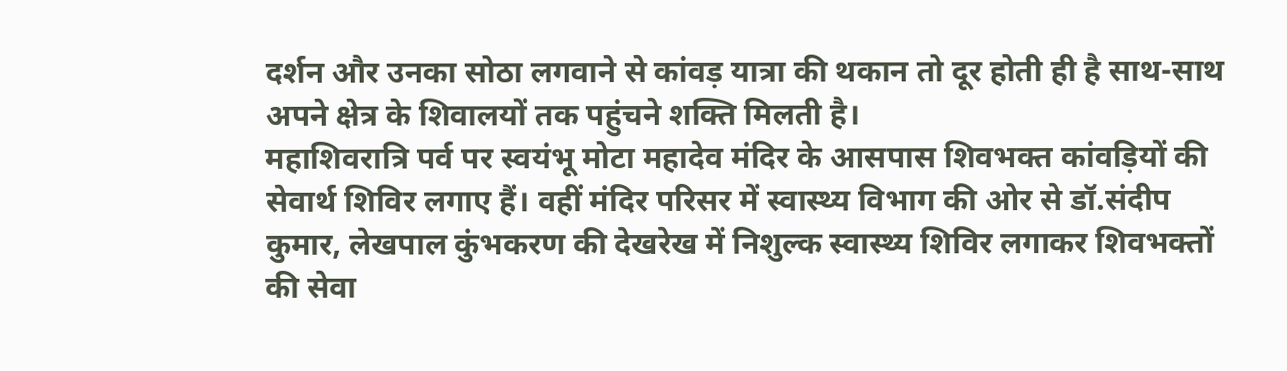दर्शन और उनका सोठा लगवाने से कांवड़ यात्रा की थकान तो दूर होती ही है साथ-साथ अपने क्षेत्र के शिवालयों तक पहुंचने शक्ति मिलती है।
महाशिवरात्रि पर्व पर स्वयंभू मोटा महादेव मंदिर के आसपास शिवभक्त कांवड़ियों की सेवार्थ शिविर लगाए हैं। वहीं मंदिर परिसर में स्वास्थ्य विभाग की ओर से डॉ.संदीप कुमार, लेखपाल कुंभकरण की देखरेख में निशुल्क स्वास्थ्य शिविर लगाकर शिवभक्तों की सेवा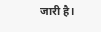जारी है।